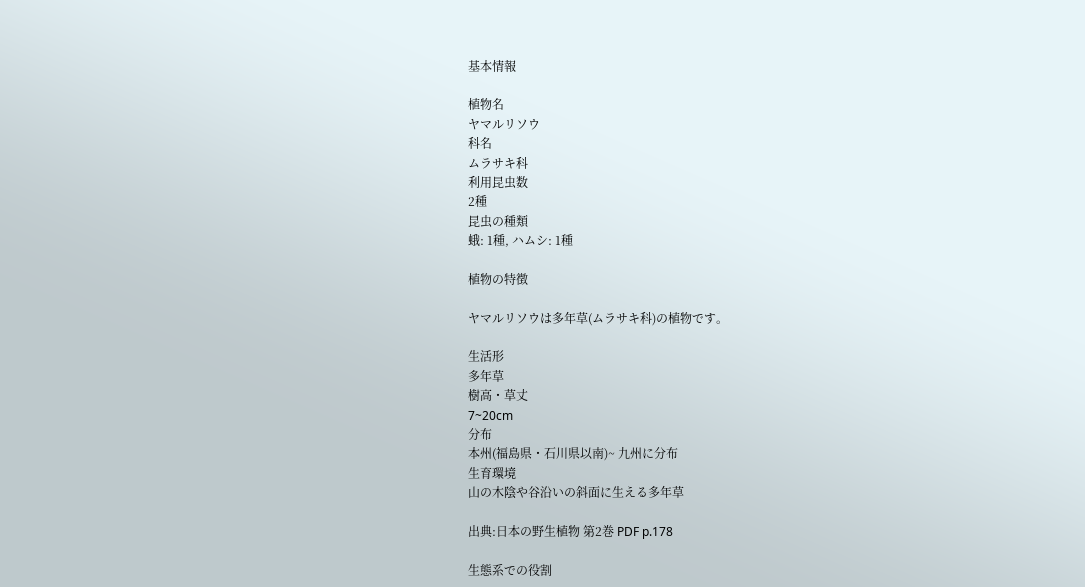基本情報

植物名
ヤマルリソウ
科名
ムラサキ科
利用昆虫数
2種
昆虫の種類
蛾: 1種, ハムシ: 1種

植物の特徴

ヤマルリソウは多年草(ムラサキ科)の植物です。

生活形
多年草
樹高・草丈
7~20cm
分布
本州(福島県・石川県以南)~ 九州に分布
生育環境
山の木陰や谷沿いの斜面に生える多年草

出典:日本の野生植物 第2巻 PDF p.178

生態系での役割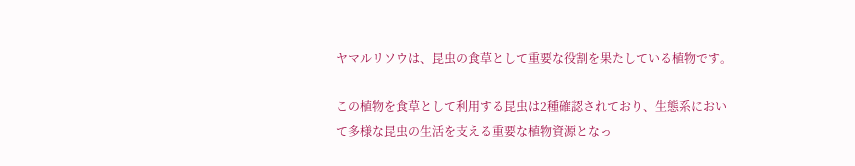ヤマルリソウは、昆虫の食草として重要な役割を果たしている植物です。

この植物を食草として利用する昆虫は2種確認されており、生態系において多様な昆虫の生活を支える重要な植物資源となっ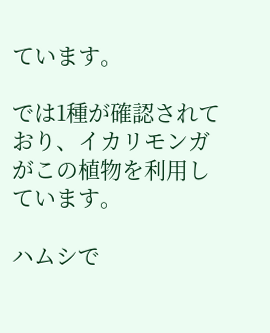ています。

では1種が確認されており、イカリモンガがこの植物を利用しています。

ハムシで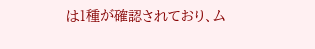は1種が確認されており、ム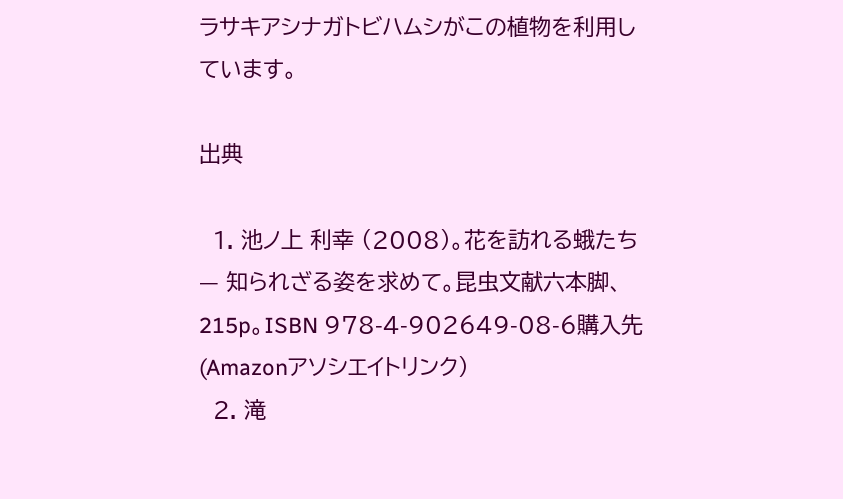ラサキアシナガトビハムシがこの植物を利用しています。

出典

  1. 池ノ上 利幸 (2008)。花を訪れる蛾たち — 知られざる姿を求めて。昆虫文献六本脚、215p。ISBN 978-4-902649-08-6購入先(Amazonアソシエイトリンク)
  2. 滝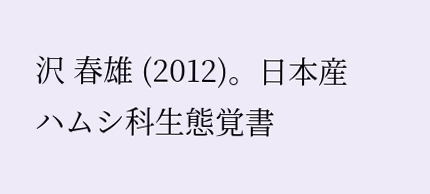沢 春雄 (2012)。日本産ハムシ科生態覚書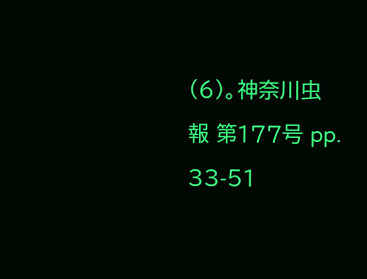(6)。神奈川虫報 第177号 pp. 33-51